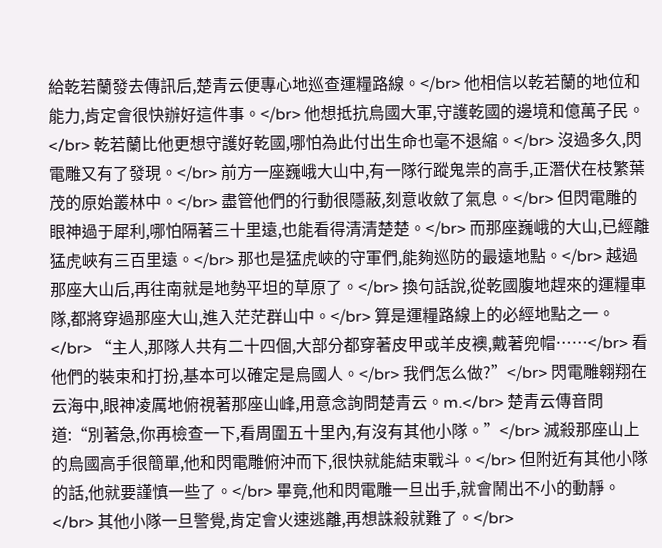給乾若蘭發去傳訊后,楚青云便專心地巡查運糧路線。</br> 他相信以乾若蘭的地位和能力,肯定會很快辦好這件事。</br> 他想抵抗烏國大軍,守護乾國的邊境和億萬子民。</br> 乾若蘭比他更想守護好乾國,哪怕為此付出生命也毫不退縮。</br> 沒過多久,閃電雕又有了發現。</br> 前方一座巍峨大山中,有一隊行蹤鬼祟的高手,正潛伏在枝繁葉茂的原始叢林中。</br> 盡管他們的行動很隱蔽,刻意收斂了氣息。</br> 但閃電雕的眼神過于犀利,哪怕隔著三十里遠,也能看得清清楚楚。</br> 而那座巍峨的大山,已經離猛虎峽有三百里遠。</br> 那也是猛虎峽的守軍們,能夠巡防的最遠地點。</br> 越過那座大山后,再往南就是地勢平坦的草原了。</br> 換句話說,從乾國腹地趕來的運糧車隊,都將穿過那座大山,進入茫茫群山中。</br> 算是運糧路線上的必經地點之一。</br> “主人,那隊人共有二十四個,大部分都穿著皮甲或羊皮襖,戴著兜帽……</br> 看他們的裝束和打扮,基本可以確定是烏國人。</br> 我們怎么做?”</br> 閃電雕翱翔在云海中,眼神凌厲地俯視著那座山峰,用意念詢問楚青云。m.</br> 楚青云傳音問道:“別著急,你再檢查一下,看周圍五十里內,有沒有其他小隊。”</br> 滅殺那座山上的烏國高手很簡單,他和閃電雕俯沖而下,很快就能結束戰斗。</br> 但附近有其他小隊的話,他就要謹慎一些了。</br> 畢竟,他和閃電雕一旦出手,就會鬧出不小的動靜。</br> 其他小隊一旦警覺,肯定會火速逃離,再想誅殺就難了。</br>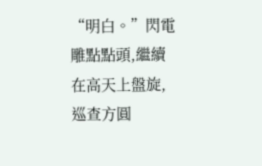“明白。”閃電雕點點頭,繼續在高天上盤旋,巡查方圓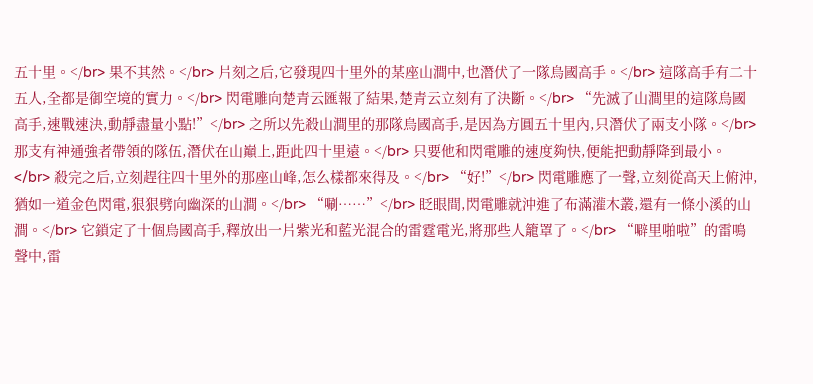五十里。</br> 果不其然。</br> 片刻之后,它發現四十里外的某座山澗中,也潛伏了一隊烏國高手。</br> 這隊高手有二十五人,全都是御空境的實力。</br> 閃電雕向楚青云匯報了結果,楚青云立刻有了決斷。</br> “先滅了山澗里的這隊烏國高手,速戰速決,動靜盡量小點!”</br> 之所以先殺山澗里的那隊烏國高手,是因為方圓五十里內,只潛伏了兩支小隊。</br> 那支有神通強者帶領的隊伍,潛伏在山巔上,距此四十里遠。</br> 只要他和閃電雕的速度夠快,便能把動靜降到最小。</br> 殺完之后,立刻趕往四十里外的那座山峰,怎么樣都來得及。</br> “好!”</br> 閃電雕應了一聲,立刻從高天上俯沖,猶如一道金色閃電,狠狠劈向幽深的山澗。</br> “唰……”</br> 眨眼間,閃電雕就沖進了布滿灌木叢,還有一條小溪的山澗。</br> 它鎖定了十個烏國高手,釋放出一片紫光和藍光混合的雷霆電光,將那些人籠罩了。</br> “噼里啪啦”的雷鳴聲中,雷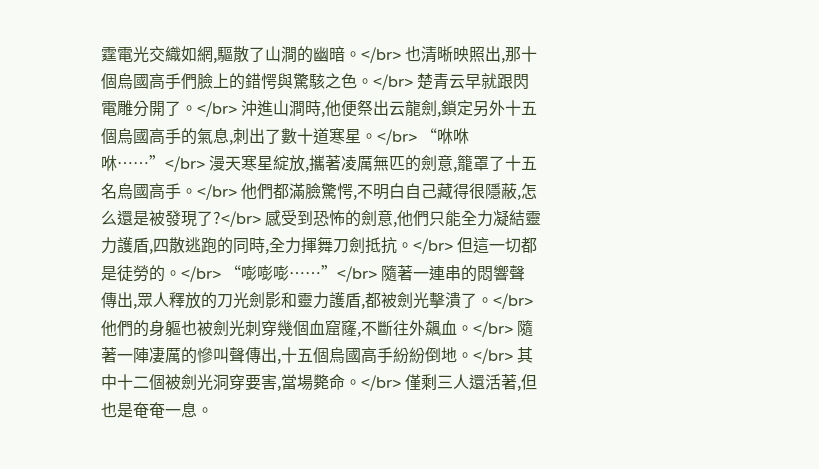霆電光交織如網,驅散了山澗的幽暗。</br> 也清晰映照出,那十個烏國高手們臉上的錯愕與驚駭之色。</br> 楚青云早就跟閃電雕分開了。</br> 沖進山澗時,他便祭出云龍劍,鎖定另外十五個烏國高手的氣息,刺出了數十道寒星。</br> “咻咻咻……”</br> 漫天寒星綻放,攜著凌厲無匹的劍意,籠罩了十五名烏國高手。</br> 他們都滿臉驚愕,不明白自己藏得很隱蔽,怎么還是被發現了?</br> 感受到恐怖的劍意,他們只能全力凝結靈力護盾,四散逃跑的同時,全力揮舞刀劍抵抗。</br> 但這一切都是徒勞的。</br> “嘭嘭嘭……”</br> 隨著一連串的悶響聲傳出,眾人釋放的刀光劍影和靈力護盾,都被劍光擊潰了。</br> 他們的身軀也被劍光刺穿幾個血窟窿,不斷往外飆血。</br> 隨著一陣凄厲的慘叫聲傳出,十五個烏國高手紛紛倒地。</br> 其中十二個被劍光洞穿要害,當場斃命。</br> 僅剩三人還活著,但也是奄奄一息。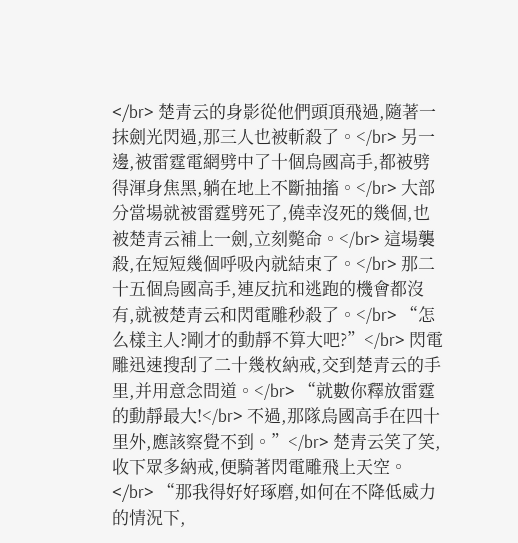</br> 楚青云的身影從他們頭頂飛過,隨著一抹劍光閃過,那三人也被斬殺了。</br> 另一邊,被雷霆電網劈中了十個烏國高手,都被劈得渾身焦黑,躺在地上不斷抽搐。</br> 大部分當場就被雷霆劈死了,僥幸沒死的幾個,也被楚青云補上一劍,立刻斃命。</br> 這場襲殺,在短短幾個呼吸內就結束了。</br> 那二十五個烏國高手,連反抗和逃跑的機會都沒有,就被楚青云和閃電雕秒殺了。</br> “怎么樣主人?剛才的動靜不算大吧?”</br> 閃電雕迅速搜刮了二十幾枚納戒,交到楚青云的手里,并用意念問道。</br> “就數你釋放雷霆的動靜最大!</br> 不過,那隊烏國高手在四十里外,應該察覺不到。”</br> 楚青云笑了笑,收下眾多納戒,便騎著閃電雕飛上天空。</br> “那我得好好琢磨,如何在不降低威力的情況下,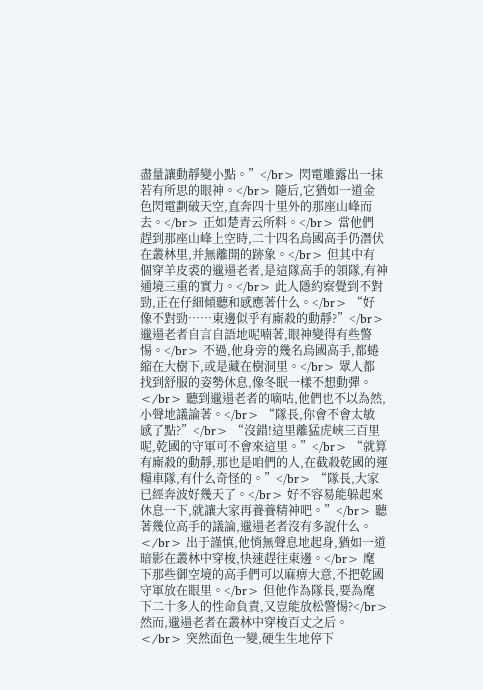盡量讓動靜變小點。”</br> 閃電雕露出一抹若有所思的眼神。</br> 隨后,它猶如一道金色閃電劃破天空,直奔四十里外的那座山峰而去。</br> 正如楚青云所料。</br> 當他們趕到那座山峰上空時,二十四名烏國高手仍潛伏在叢林里,并無離開的跡象。</br> 但其中有個穿羊皮裘的邋遢老者,是這隊高手的領隊,有神通境三重的實力。</br> 此人隱約察覺到不對勁,正在仔細傾聽和感應著什么。</br> “好像不對勁……東邊似乎有廝殺的動靜?”</br> 邋遢老者自言自語地呢喃著,眼神變得有些警惕。</br> 不過,他身旁的幾名烏國高手,都蜷縮在大樹下,或是藏在樹洞里。</br> 眾人都找到舒服的姿勢休息,像冬眠一樣不想動彈。</br> 聽到邋遢老者的嘀咕,他們也不以為然,小聲地議論著。</br> “隊長,你會不會太敏感了點?”</br> “沒錯!這里離猛虎峽三百里呢,乾國的守軍可不會來這里。”</br> “就算有廝殺的動靜,那也是咱們的人,在截殺乾國的運糧車隊,有什么奇怪的。”</br> “隊長,大家已經奔波好幾天了。</br> 好不容易能躲起來休息一下,就讓大家再養養精神吧。”</br> 聽著幾位高手的議論,邋遢老者沒有多說什么。</br> 出于謹慎,他悄無聲息地起身,猶如一道暗影在叢林中穿梭,快速趕往東邊。</br> 麾下那些御空境的高手們可以麻痹大意,不把乾國守軍放在眼里。</br> 但他作為隊長,要為麾下二十多人的性命負責,又豈能放松警惕?</br> 然而,邋遢老者在叢林中穿梭百丈之后。</br> 突然面色一變,硬生生地停下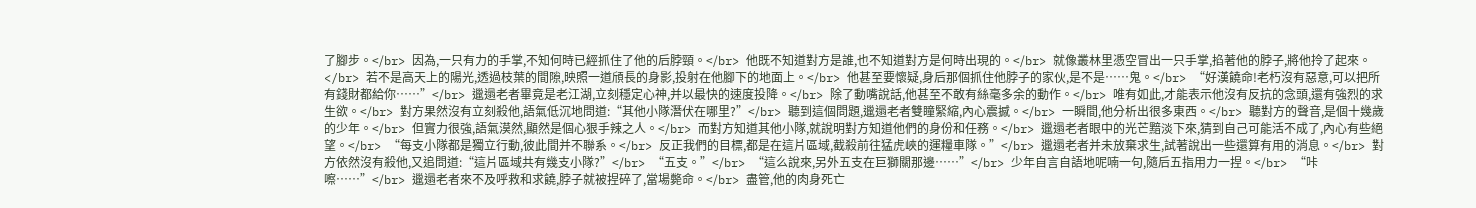了腳步。</br> 因為,一只有力的手掌,不知何時已經抓住了他的后脖頸。</br> 他既不知道對方是誰,也不知道對方是何時出現的。</br> 就像叢林里憑空冒出一只手掌,掐著他的脖子,將他拎了起來。</br> 若不是高天上的陽光,透過枝葉的間隙,映照一道頎長的身影,投射在他腳下的地面上。</br> 他甚至要懷疑,身后那個抓住他脖子的家伙,是不是……鬼。</br> “好漢饒命!老朽沒有惡意,可以把所有錢財都給你……”</br> 邋遢老者畢竟是老江湖,立刻穩定心神,并以最快的速度投降。</br> 除了動嘴說話,他甚至不敢有絲毫多余的動作。</br> 唯有如此,才能表示他沒有反抗的念頭,還有強烈的求生欲。</br> 對方果然沒有立刻殺他,語氣低沉地問道:“其他小隊潛伏在哪里?”</br> 聽到這個問題,邋遢老者雙瞳緊縮,內心震撼。</br> 一瞬間,他分析出很多東西。</br> 聽對方的聲音,是個十幾歲的少年。</br> 但實力很強,語氣漠然,顯然是個心狠手辣之人。</br> 而對方知道其他小隊,就說明對方知道他們的身份和任務。</br> 邋遢老者眼中的光芒黯淡下來,猜到自己可能活不成了,內心有些絕望。</br> “每支小隊都是獨立行動,彼此間并不聯系。</br> 反正我們的目標,都是在這片區域,截殺前往猛虎峽的運糧車隊。”</br> 邋遢老者并未放棄求生,試著說出一些還算有用的消息。</br> 對方依然沒有殺他,又追問道:“這片區域共有幾支小隊?”</br> “五支。”</br> “這么說來,另外五支在巨獅關那邊……”</br> 少年自言自語地呢喃一句,隨后五指用力一捏。</br> “咔嚓……”</br> 邋遢老者來不及呼救和求饒,脖子就被捏碎了,當場斃命。</br> 盡管,他的肉身死亡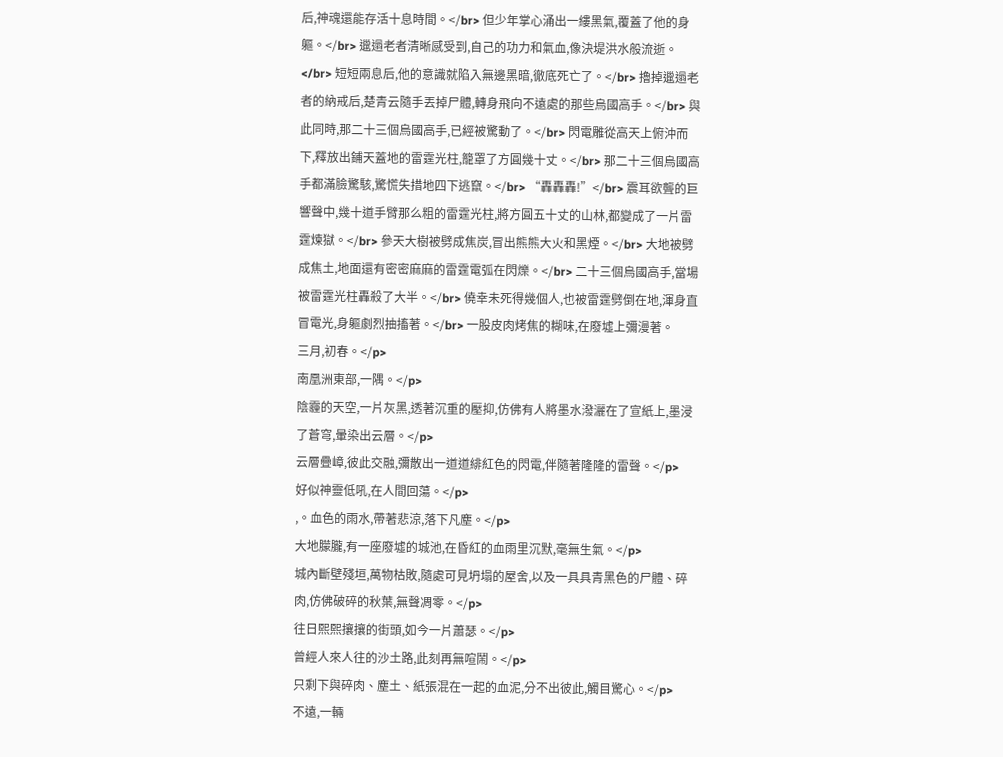后,神魂還能存活十息時間。</br> 但少年掌心涌出一縷黑氣,覆蓋了他的身軀。</br> 邋遢老者清晰感受到,自己的功力和氣血,像決堤洪水般流逝。</br> 短短兩息后,他的意識就陷入無邊黑暗,徹底死亡了。</br> 擼掉邋遢老者的納戒后,楚青云隨手丟掉尸體,轉身飛向不遠處的那些烏國高手。</br> 與此同時,那二十三個烏國高手,已經被驚動了。</br> 閃電雕從高天上俯沖而下,釋放出鋪天蓋地的雷霆光柱,籠罩了方圓幾十丈。</br> 那二十三個烏國高手都滿臉驚駭,驚慌失措地四下逃竄。</br> “轟轟轟!”</br> 震耳欲聾的巨響聲中,幾十道手臂那么粗的雷霆光柱,將方圓五十丈的山林,都變成了一片雷霆煉獄。</br> 參天大樹被劈成焦炭,冒出熊熊大火和黑煙。</br> 大地被劈成焦土,地面還有密密麻麻的雷霆電弧在閃爍。</br> 二十三個烏國高手,當場被雷霆光柱轟殺了大半。</br> 僥幸未死得幾個人,也被雷霆劈倒在地,渾身直冒電光,身軀劇烈抽搐著。</br> 一股皮肉烤焦的糊味,在廢墟上彌漫著。
三月,初春。</p>
南凰洲東部,一隅。</p>
陰霾的天空,一片灰黑,透著沉重的壓抑,仿佛有人將墨水潑灑在了宣紙上,墨浸了蒼穹,暈染出云層。</p>
云層疊嶂,彼此交融,彌散出一道道緋紅色的閃電,伴隨著隆隆的雷聲。</p>
好似神靈低吼,在人間回蕩。</p>
,。血色的雨水,帶著悲涼,落下凡塵。</p>
大地朦朧,有一座廢墟的城池,在昏紅的血雨里沉默,毫無生氣。</p>
城內斷壁殘垣,萬物枯敗,隨處可見坍塌的屋舍,以及一具具青黑色的尸體、碎肉,仿佛破碎的秋葉,無聲凋零。</p>
往日熙熙攘攘的街頭,如今一片蕭瑟。</p>
曾經人來人往的沙土路,此刻再無喧鬧。</p>
只剩下與碎肉、塵土、紙張混在一起的血泥,分不出彼此,觸目驚心。</p>
不遠,一輛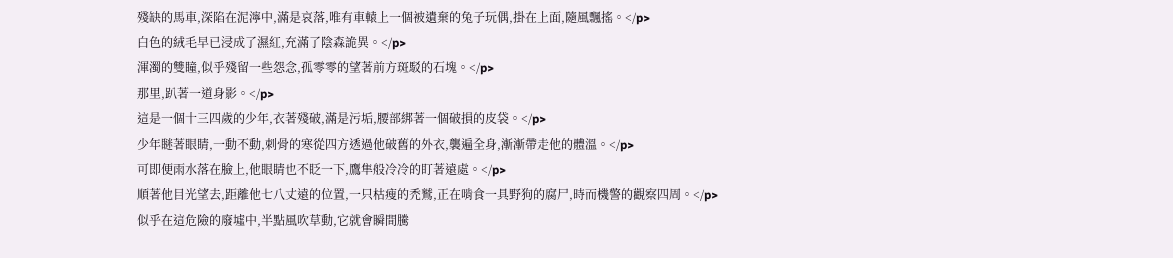殘缺的馬車,深陷在泥濘中,滿是哀落,唯有車轅上一個被遺棄的兔子玩偶,掛在上面,隨風飄搖。</p>
白色的絨毛早已浸成了濕紅,充滿了陰森詭異。</p>
渾濁的雙瞳,似乎殘留一些怨念,孤零零的望著前方斑駁的石塊。</p>
那里,趴著一道身影。</p>
這是一個十三四歲的少年,衣著殘破,滿是污垢,腰部綁著一個破損的皮袋。</p>
少年瞇著眼睛,一動不動,刺骨的寒從四方透過他破舊的外衣,襲遍全身,漸漸帶走他的體溫。</p>
可即便雨水落在臉上,他眼睛也不眨一下,鷹隼般冷冷的盯著遠處。</p>
順著他目光望去,距離他七八丈遠的位置,一只枯瘦的禿鷲,正在啃食一具野狗的腐尸,時而機警的觀察四周。</p>
似乎在這危險的廢墟中,半點風吹草動,它就會瞬間騰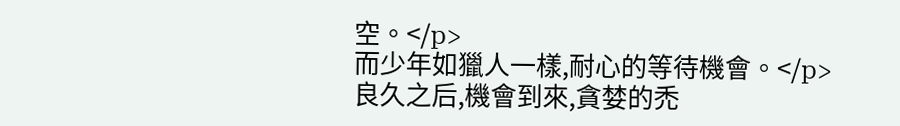空。</p>
而少年如獵人一樣,耐心的等待機會。</p>
良久之后,機會到來,貪婪的禿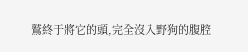鷲終于將它的頭,完全沒入野狗的腹腔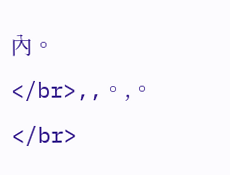內。</br>,,。,。</br>